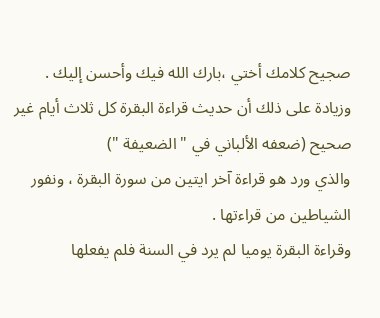صجيح كلامك أختي ،بارك الله فيك وأحسن إليك .
وزيادة على ذلك أن حديث قراءة البقرة كل ثلاث أيام غير صحيح (ضعفه الألباني في " الضعيفة ")
والذي ورد هو قراءة آخر ايتين من سورة البقرة ، ونفور الشياطين من قراءتها .
وقراءة البقرة يوميا لم يرد في السنة فلم يفعلها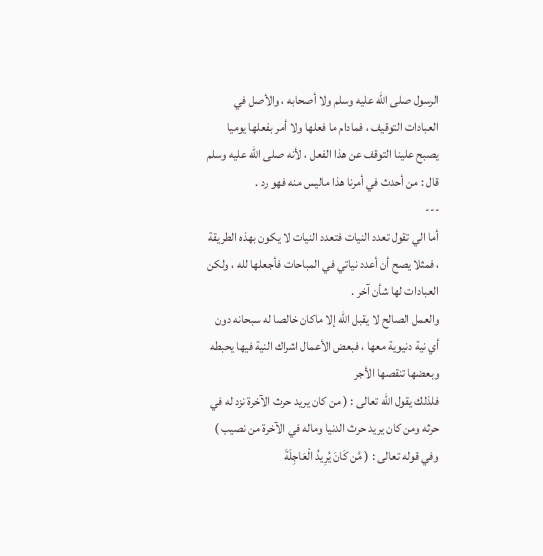الرسول صلى الله عليه وسلم ولا أصحابه ، والأصل في العبادات التوقيف ، فمادام ما فعلها ولا أمر بفعلها يوميا يصبح علينا التوقف عن هذا الفعل ، لأنه صلى الله عليه وسلم قال : من أحدث في أمرنا هذا ماليس منه فهو رد .
---
أما الي تقول تعدد النيات فتعدد النيات لا يكون بهذه الطريقة ، فمثلا يصح أن أعدد نياتي في المباحات فأجعلها لله ، ولكن العبادات لها شأن آخر .
والعمل الصالح لا يقبل الله إلا ماكان خالصا له سبحانه دون أي نية دنيوية معها ، فبعض الأعمال اشراك النية فيها يحبطه وبعضها تنقصها الأجر
فلذلك يقول الله تعالى : ( من كان يريد حرث الآخرة نزد له في حرثه ومن كان يريد حرث الدنيا وماله في الآخرة من نصيب )
وفي قوله تعالى : ( مَّن كَانَ يُرِيدُ الْعَاجِلَةَ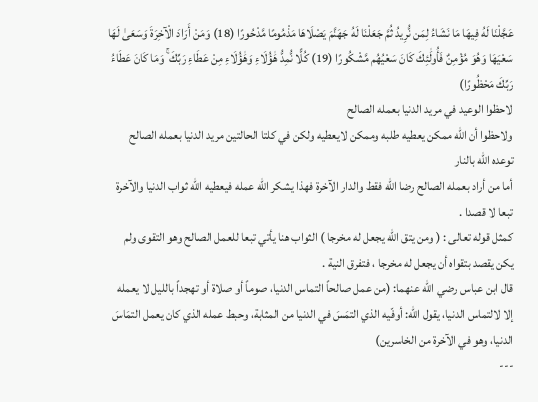عَجَّلْنَا لَهُ فِيهَا مَا نَشَاءُ لِمَن نُّرِيدُ ثُمَّ جَعَلْنَا لَهُ جَهَنَّمَ يَصْلَاهَا مَذْمُومًا مَّدْحُورًا (18) وَمَنْ أَرَادَ الْآخِرَةَ وَسَعَىٰ لَهَا سَعْيَهَا وَهُوَ مُؤْمِنٌ فَأُولَٰئِكَ كَانَ سَعْيُهُم مَّشْكُورًا (19) كُلًّا نُّمِدُّ هَٰؤُلَاءِ وَهَٰؤُلَاءِ مِنْ عَطَاءِ رَبِّكَ ۚ وَمَا كَانَ عَطَاءُ رَبِّكَ مَحْظُورًا)
لاحظوا الوعيد في مريد الدنيا بعمله الصالح
ولاحظوا أن الله ممكن يعطيه طلبه وممكن لايعطيه ولكن في كلتا الحالتين مريد الدنيا بعمله الصالح توعده الله بالنار
أما من أراد بعمله الصالح رضا الله فقط والدار الآخرة فهذا يشكر الله عمله فيعطيه الله ثواب الدنيا والآخرة تبعا لا قصدا .
كمثل قوله تعالى : ( ومن يتق الله يجعل له مخرجا ) الثواب هنا يأتي تبعا للعمل الصالح وهو التقوى ولم يكن يقصد بتقواه أن يجعل له مخرجا ، فتفرق النية .
قال ابن عباس رضي الله عنهما: (من عمل صالحاً التماس الدنيا، صوماً أو صلاة أو تهجداً بالليل لا يعمله إلا لالتماس الدنيا، يقول الله: أوفّيه الذي التمَسَ في الدنيا من المثابة، وحبط عمله الذي كان يعمل التمَاسَ الدنيا، وهو في الآخرة من الخاسرين)
---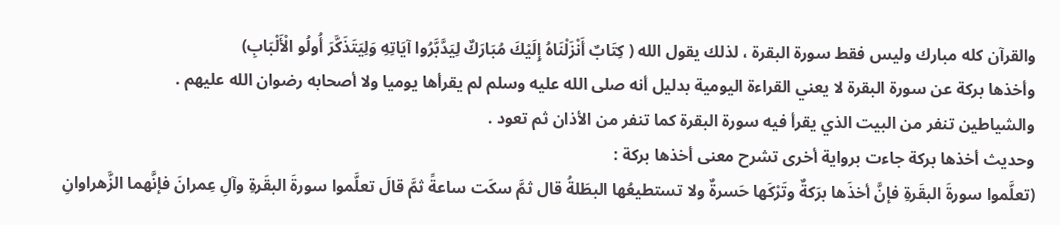والقرآن كله مبارك وليس فقط سورة البقرة ، لذلك يقول الله ( كِتَابٌ أَنْزَلْنَاهُ إِلَيْكَ مُبَارَكٌ لِيَدَّبَّرُوا آيَاتِهِ وَلِيَتَذَكَّرَ أُولُو الْأَلْبَابِ)
وأخذها بركة عن سورة البقرة لا يعني القراءة اليومية بدليل أنه صلى الله عليه وسلم لم يقرأها يوميا ولا أصحابه رضوان الله عليهم .
والشياطين تنفر من البيت الذي يقرأ فيه سورة البقرة كما تنفر من الأذان ثم تعود .
وحديث أخذها بركة جاءت برواية أخرى تشرح معنى أخذها بركة :
(تعلَّموا سورةَ البقَرةِ فإنَّ أخذَها برَكةٌ وتَرْكَها حَسرةٌ ولا تستطيعُها البطَلةُ قال ثمَّ سكَت ساعةً ثمَّ قالَ تعلَّموا سورةَ البقَرةِ وآلِ عِمرانَ فإنَّهما الزَّهراوانِ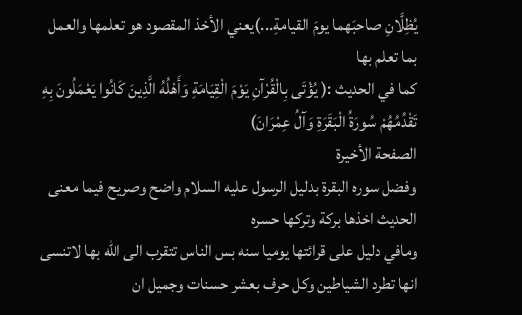يُظِلَّانِ صاحبَهما يومَ القيامةِ...)يعني الأخذ المقصود هو تعلمها والعمل بما تعلم بها
كما في الحديث :( يُؤْتَى بِالْقُرْآنِ يَوْمَ الْقِيَامَةِ وَأَهْلُهُ الَّذِينَ كَانُوا يَعْمَلُونَ بِهِ تَقْدُمُهُمْ سُورَةُ الْبَقَرَةِ وَآلُ عِمْرَانَ)
الصفحة الأخيرة
وفضل سوره البقرة بدليل الرسول عليه السلام واضح وصريح فيما معنى الحديث اخذها بركة وتركها حسره
ومافي دليل على قرائتها يوميا سنه بس الناس تتقرب الى الله بها لاتنسى انها تطرد الشياطين وكل حرف بعشر حسنات وجميل ان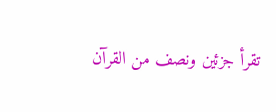تقرأ جزئين ونصف من القرآن